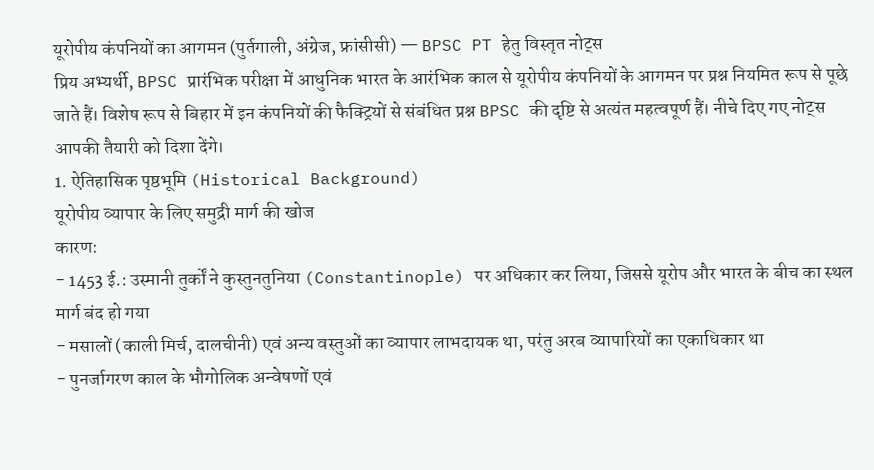यूरोपीय कंपनियों का आगमन (पुर्तगाली, अंग्रेज, फ्रांसीसी) — BPSC PT हेतु विस्तृत नोट्स
प्रिय अभ्यर्थी, BPSC प्रारंभिक परीक्षा में आधुनिक भारत के आरंभिक काल से यूरोपीय कंपनियों के आगमन पर प्रश्न नियमित रूप से पूछे जाते हैं। विशेष रूप से बिहार में इन कंपनियों की फैक्ट्रियों से संबंधित प्रश्न BPSC की दृष्टि से अत्यंत महत्वपूर्ण हैं। नीचे दिए गए नोट्स आपकी तैयारी को दिशा देंगे।
1. ऐतिहासिक पृष्ठभूमि (Historical Background)
यूरोपीय व्यापार के लिए समुद्री मार्ग की खोज
कारण:
- 1453 ई.: उस्मानी तुर्कों ने कुस्तुनतुनिया (Constantinople) पर अधिकार कर लिया, जिससे यूरोप और भारत के बीच का स्थल मार्ग बंद हो गया
- मसालों (काली मिर्च, दालचीनी) एवं अन्य वस्तुओं का व्यापार लाभदायक था, परंतु अरब व्यापारियों का एकाधिकार था
- पुनर्जागरण काल के भौगोलिक अन्वेषणों एवं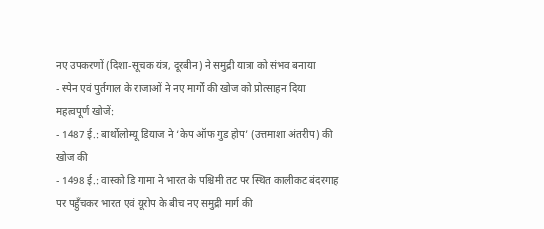नए उपकरणों (दिशा-सूचक यंत्र, दूरबीन) ने समुद्री यात्रा को संभव बनाया
- स्पेन एवं पुर्तगाल के राजाओं ने नए मार्गों की खोज को प्रोत्साहन दिया
महत्वपूर्ण खोजें:
- 1487 ई.: बार्थोलोम्यू डियाज ने ‘केप ऑफ गुड होप’ (उत्तमाशा अंतरीप) की खोज की
- 1498 ई.: वास्को डि गामा ने भारत के पश्चिमी तट पर स्थित कालीकट बंदरगाह पर पहुँचकर भारत एवं यूरोप के बीच नए समुद्री मार्ग की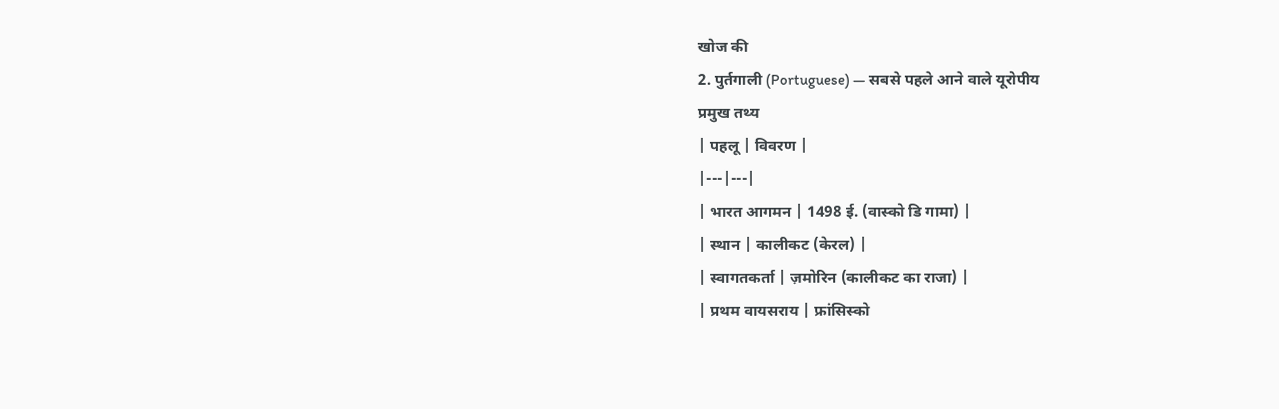खोज की
2. पुर्तगाली (Portuguese) — सबसे पहले आने वाले यूरोपीय
प्रमुख तथ्य
| पहलू | विवरण |
|---|---|
| भारत आगमन | 1498 ई. (वास्को डि गामा) |
| स्थान | कालीकट (केरल) |
| स्वागतकर्ता | ज़मोरिन (कालीकट का राजा) |
| प्रथम वायसराय | फ्रांसिस्को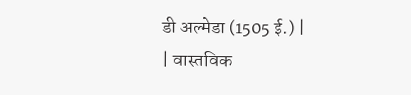डी अल्मेडा (1505 ई.) |
| वास्तविक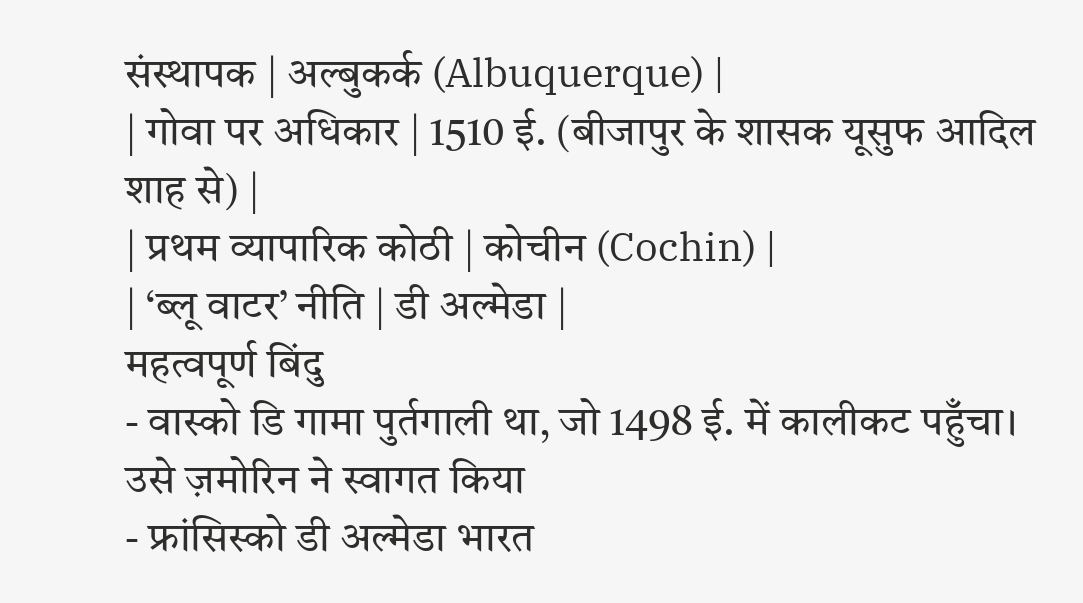संस्थापक | अल्बुकर्क (Albuquerque) |
| गोवा पर अधिकार | 1510 ई. (बीजापुर के शासक यूसुफ आदिल शाह से) |
| प्रथम व्यापारिक कोठी | कोचीन (Cochin) |
| ‘ब्लू वाटर’ नीति | डी अल्मेडा |
महत्वपूर्ण बिंदु
- वास्को डि गामा पुर्तगाली था, जो 1498 ई. में कालीकट पहुँचा। उसे ज़मोरिन ने स्वागत किया
- फ्रांसिस्को डी अल्मेडा भारत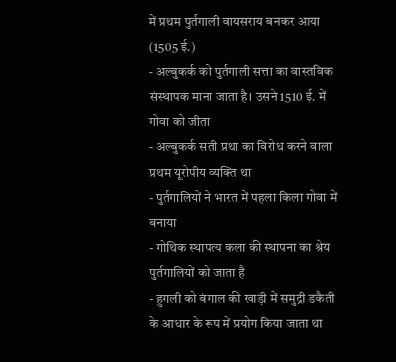में प्रथम पुर्तगाली वायसराय बनकर आया (1505 ई.)
- अल्बुकर्क को पुर्तगाली सत्ता का वास्तविक संस्थापक माना जाता है। उसने 1510 ई. में गोवा को जीता
- अल्बुकर्क सती प्रथा का विरोध करने वाला प्रथम यूरोपीय व्यक्ति था
- पुर्तगालियों ने भारत में पहला किला गोवा में बनाया
- गोथिक स्थापत्य कला की स्थापना का श्रेय पुर्तगालियों को जाता है
- हुगली को बंगाल की खाड़ी में समुद्री डकैती के आधार के रूप में प्रयोग किया जाता था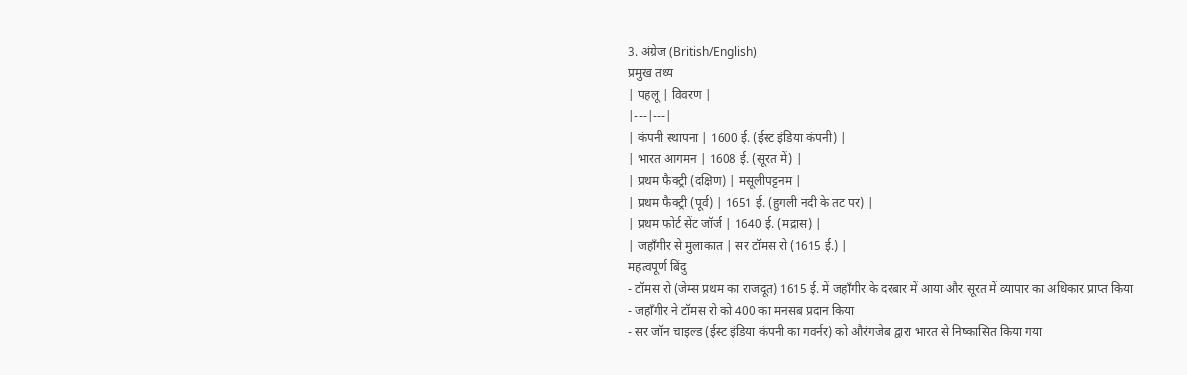3. अंग्रेज (British/English)
प्रमुख तथ्य
| पहलू | विवरण |
|---|---|
| कंपनी स्थापना | 1600 ई. (ईस्ट इंडिया कंपनी) |
| भारत आगमन | 1608 ई. (सूरत में) |
| प्रथम फैक्ट्री (दक्षिण) | मसूलीपट्टनम |
| प्रथम फैक्ट्री (पूर्व) | 1651 ई. (हुगली नदी के तट पर) |
| प्रथम फोर्ट सेंट जॉर्ज | 1640 ई. (मद्रास) |
| जहाँगीर से मुलाकात | सर टॉमस रो (1615 ई.) |
महत्वपूर्ण बिंदु
- टॉमस रो (जेम्स प्रथम का राजदूत) 1615 ई. में जहाँगीर के दरबार में आया और सूरत में व्यापार का अधिकार प्राप्त किया
- जहाँगीर ने टॉमस रो को 400 का मनसब प्रदान किया
- सर जॉन चाइल्ड (ईस्ट इंडिया कंपनी का गवर्नर) को औरंगजेब द्वारा भारत से निष्कासित किया गया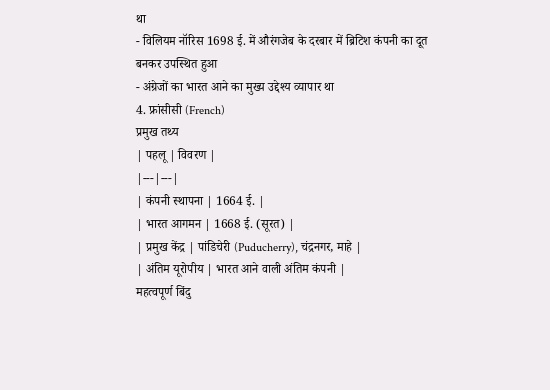था
- विलियम नॉरिस 1698 ई. में औरंगजेब के दरबार में ब्रिटिश कंपनी का दूत बनकर उपस्थित हुआ
- अंग्रेजों का भारत आने का मुख्य उद्देश्य व्यापार था
4. फ्रांसीसी (French)
प्रमुख तथ्य
| पहलू | विवरण |
|---|---|
| कंपनी स्थापना | 1664 ई. |
| भारत आगमन | 1668 ई. (सूरत) |
| प्रमुख केंद्र | पांडिचेरी (Puducherry), चंद्रनगर, माहे |
| अंतिम यूरोपीय | भारत आने वाली अंतिम कंपनी |
महत्वपूर्ण बिंदु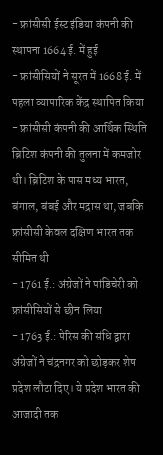- फ्रांसीसी ईस्ट इंडिया कंपनी की स्थापना 1664 ई. में हुई
- फ्रांसीसियों ने सूरत में 1668 ई. में पहला व्यापारिक केंद्र स्थापित किया
- फ्रांसीसी कंपनी की आर्थिक स्थिति ब्रिटिश कंपनी की तुलना में कमजोर थी। ब्रिटिश के पास मध्य भारत, बंगाल, बंबई और मद्रास था, जबकि फ्रांसीसी केवल दक्षिण भारत तक सीमित थी
- 1761 ई.: अंग्रेजों ने पांडिचेरी को फ्रांसीसियों से छीन लिया
- 1763 ई.: पेरिस की संधि द्वारा अंग्रेजों ने चंद्रनगर को छोड़कर शेष प्रदेश लौटा दिए। ये प्रदेश भारत की आजादी तक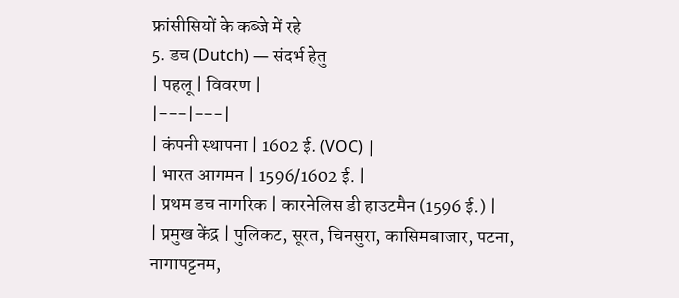फ्रांसीसियों के कब्जे में रहे
5. डच (Dutch) — संदर्भ हेतु
| पहलू | विवरण |
|---|---|
| कंपनी स्थापना | 1602 ई. (VOC) |
| भारत आगमन | 1596/1602 ई. |
| प्रथम डच नागरिक | कारनेलिस डी हाउटमैन (1596 ई.) |
| प्रमुख केंद्र | पुलिकट, सूरत, चिनसुरा, कासिमबाजार, पटना, नागापट्टनम,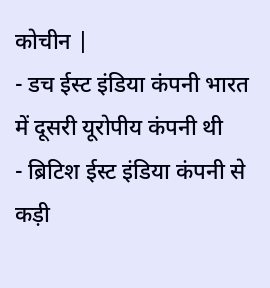कोचीन |
- डच ईस्ट इंडिया कंपनी भारत में दूसरी यूरोपीय कंपनी थी
- ब्रिटिश ईस्ट इंडिया कंपनी से कड़ी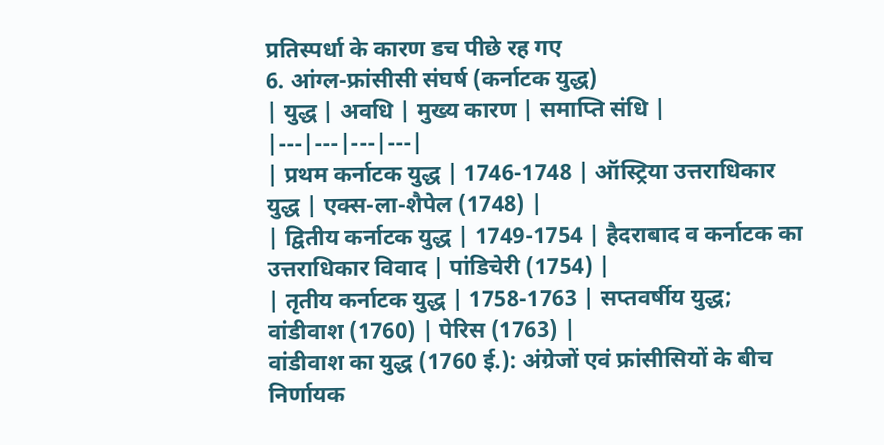प्रतिस्पर्धा के कारण डच पीछे रह गए
6. आंग्ल-फ्रांसीसी संघर्ष (कर्नाटक युद्ध)
| युद्ध | अवधि | मुख्य कारण | समाप्ति संधि |
|---|---|---|---|
| प्रथम कर्नाटक युद्ध | 1746-1748 | ऑस्ट्रिया उत्तराधिकार युद्ध | एक्स-ला-शैपेल (1748) |
| द्वितीय कर्नाटक युद्ध | 1749-1754 | हैदराबाद व कर्नाटक का उत्तराधिकार विवाद | पांडिचेरी (1754) |
| तृतीय कर्नाटक युद्ध | 1758-1763 | सप्तवर्षीय युद्ध; वांडीवाश (1760) | पेरिस (1763) |
वांडीवाश का युद्ध (1760 ई.): अंग्रेजों एवं फ्रांसीसियों के बीच निर्णायक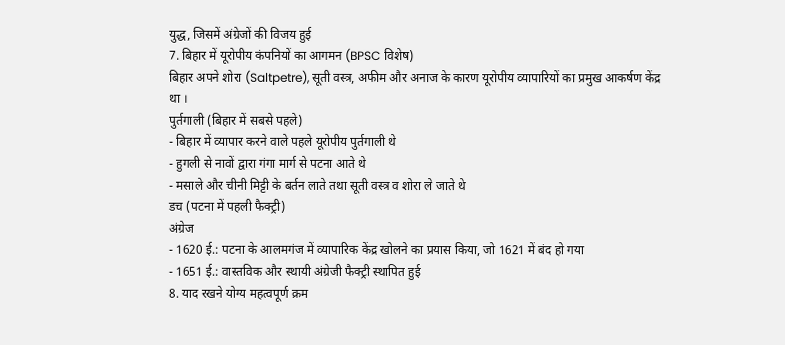युद्ध, जिसमें अंग्रेजों की विजय हुई
7. बिहार में यूरोपीय कंपनियों का आगमन (BPSC विशेष)
बिहार अपने शोरा (Saltpetre), सूती वस्त्र, अफीम और अनाज के कारण यूरोपीय व्यापारियों का प्रमुख आकर्षण केंद्र था ।
पुर्तगाली (बिहार में सबसे पहले)
- बिहार में व्यापार करने वाले पहले यूरोपीय पुर्तगाली थे
- हुगली से नावों द्वारा गंगा मार्ग से पटना आते थे
- मसाले और चीनी मिट्टी के बर्तन लाते तथा सूती वस्त्र व शोरा ले जाते थे
डच (पटना में पहली फैक्ट्री)
अंग्रेज
- 1620 ई.: पटना के आलमगंज में व्यापारिक केंद्र खोलने का प्रयास किया, जो 1621 में बंद हो गया
- 1651 ई.: वास्तविक और स्थायी अंग्रेजी फैक्ट्री स्थापित हुई
8. याद रखने योग्य महत्वपूर्ण क्रम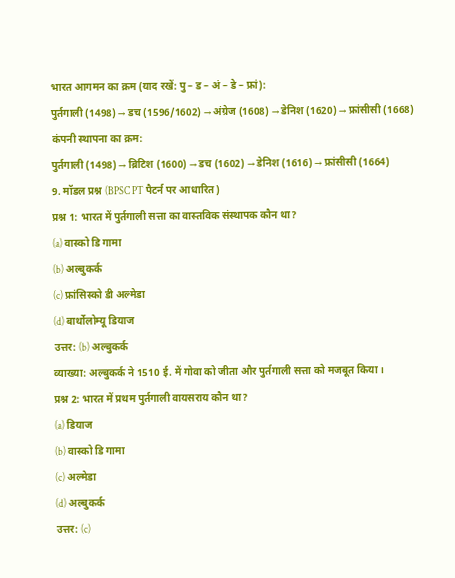भारत आगमन का क्रम (याद रखें: पु – ड – अं – डे – फ्रां):
पुर्तगाली (1498) → डच (1596/1602) → अंग्रेज (1608) → डेनिश (1620) → फ्रांसीसी (1668)
कंपनी स्थापना का क्रम:
पुर्तगाली (1498) → ब्रिटिश (1600) → डच (1602) → डेनिश (1616) → फ्रांसीसी (1664)
9. मॉडल प्रश्न (BPSC PT पैटर्न पर आधारित)
प्रश्न 1: भारत में पुर्तगाली सत्ता का वास्तविक संस्थापक कौन था?
(a) वास्को डि गामा
(b) अल्बुकर्क
(c) फ्रांसिस्को डी अल्मेडा
(d) बार्थोलोम्यू डियाज
उत्तर: (b) अल्बुकर्क
व्याख्या: अल्बुकर्क ने 1510 ई. में गोवा को जीता और पुर्तगाली सत्ता को मजबूत किया ।
प्रश्न 2: भारत में प्रथम पुर्तगाली वायसराय कौन था?
(a) डियाज
(b) वास्को डि गामा
(c) अल्मेडा
(d) अल्बुकर्क
उत्तर: (c)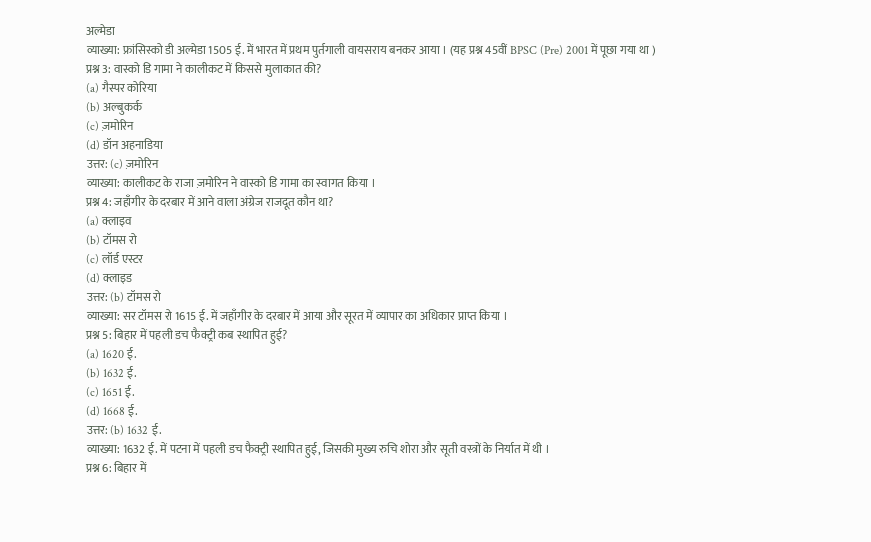अल्मेडा
व्याख्या: फ्रांसिस्को डी अल्मेडा 1505 ई. में भारत में प्रथम पुर्तगाली वायसराय बनकर आया । (यह प्रश्न 45वीं BPSC (Pre) 2001 में पूछा गया था )
प्रश्न 3: वास्को डि गामा ने कालीकट में किससे मुलाकात की?
(a) गैस्पर कोरिया
(b) अल्बुकर्क
(c) ज़मोरिन
(d) डॉन अहनाडिया
उत्तर: (c) ज़मोरिन
व्याख्या: कालीकट के राजा ज़मोरिन ने वास्को डि गामा का स्वागत किया ।
प्रश्न 4: जहाँगीर के दरबार में आने वाला अंग्रेज राजदूत कौन था?
(a) क्लाइव
(b) टॉमस रो
(c) लॉर्ड एस्टर
(d) क्लाइड
उत्तर: (b) टॉमस रो
व्याख्या: सर टॉमस रो 1615 ई. में जहाँगीर के दरबार में आया और सूरत में व्यापार का अधिकार प्राप्त किया ।
प्रश्न 5: बिहार में पहली डच फैक्ट्री कब स्थापित हुई?
(a) 1620 ई.
(b) 1632 ई.
(c) 1651 ई.
(d) 1668 ई.
उत्तर: (b) 1632 ई.
व्याख्या: 1632 ई. में पटना में पहली डच फैक्ट्री स्थापित हुई, जिसकी मुख्य रुचि शोरा और सूती वस्त्रों के निर्यात में थी ।
प्रश्न 6: बिहार में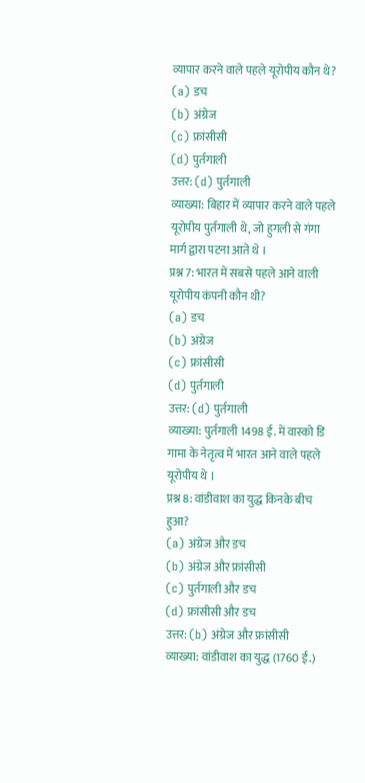व्यापार करने वाले पहले यूरोपीय कौन थे?
(a) डच
(b) अंग्रेज
(c) फ्रांसीसी
(d) पुर्तगाली
उत्तर: (d) पुर्तगाली
व्याख्या: बिहार में व्यापार करने वाले पहले यूरोपीय पुर्तगाली थे, जो हुगली से गंगा मार्ग द्वारा पटना आते थे ।
प्रश्न 7: भारत में सबसे पहले आने वाली यूरोपीय कंपनी कौन थी?
(a) डच
(b) अंग्रेज
(c) फ्रांसीसी
(d) पुर्तगाली
उत्तर: (d) पुर्तगाली
व्याख्या: पुर्तगाली 1498 ई. में वास्को डि गामा के नेतृत्व में भारत आने वाले पहले यूरोपीय थे ।
प्रश्न 8: वांडीवाश का युद्ध किनके बीच हुआ?
(a) अंग्रेज और डच
(b) अंग्रेज और फ्रांसीसी
(c) पुर्तगाली और डच
(d) फ्रांसीसी और डच
उत्तर: (b) अंग्रेज और फ्रांसीसी
व्याख्या: वांडीवाश का युद्ध (1760 ई.)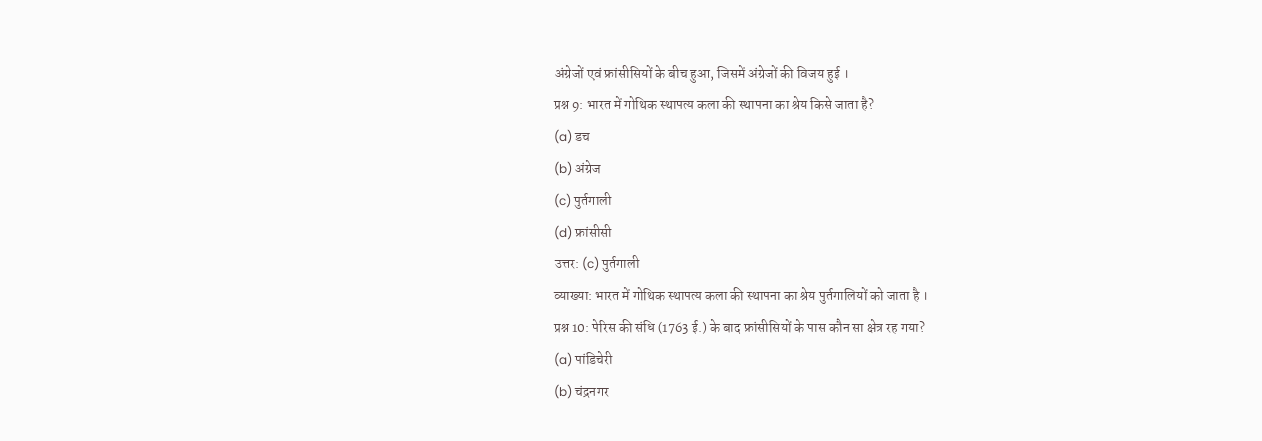अंग्रेजों एवं फ्रांसीसियों के बीच हुआ, जिसमें अंग्रेजों की विजय हुई ।
प्रश्न 9: भारत में गोथिक स्थापत्य कला की स्थापना का श्रेय किसे जाता है?
(a) डच
(b) अंग्रेज
(c) पुर्तगाली
(d) फ्रांसीसी
उत्तर: (c) पुर्तगाली
व्याख्या: भारत में गोथिक स्थापत्य कला की स्थापना का श्रेय पुर्तगालियों को जाता है ।
प्रश्न 10: पेरिस की संधि (1763 ई.) के बाद फ्रांसीसियों के पास कौन सा क्षेत्र रह गया?
(a) पांडिचेरी
(b) चंद्रनगर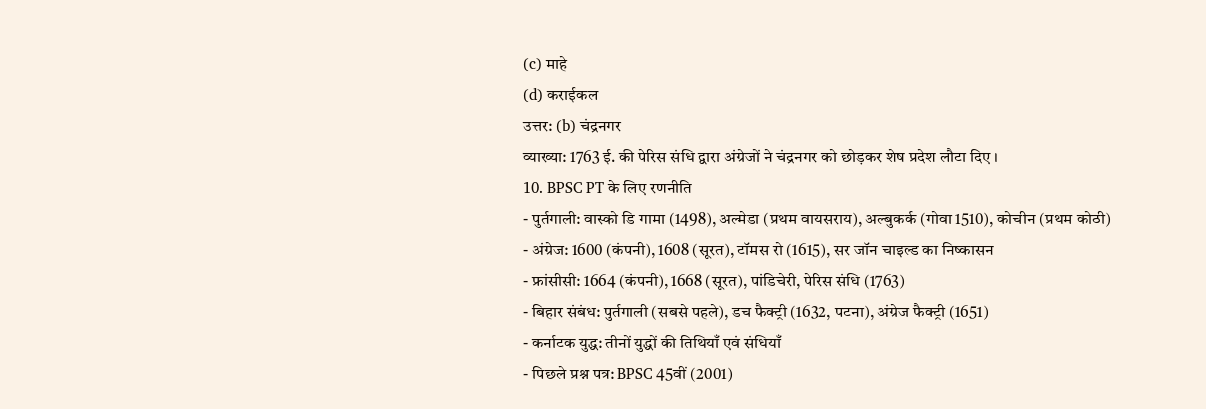(c) माहे
(d) कराईकल
उत्तर: (b) चंद्रनगर
व्याख्या: 1763 ई. की पेरिस संधि द्वारा अंग्रेजों ने चंद्रनगर को छोड़कर शेष प्रदेश लौटा दिए ।
10. BPSC PT के लिए रणनीति
- पुर्तगाली: वास्को डि गामा (1498), अल्मेडा (प्रथम वायसराय), अल्बुकर्क (गोवा 1510), कोचीन (प्रथम कोठी)
- अंग्रेज: 1600 (कंपनी), 1608 (सूरत), टॉमस रो (1615), सर जॉन चाइल्ड का निष्कासन
- फ्रांसीसी: 1664 (कंपनी), 1668 (सूरत), पांडिचेरी, पेरिस संधि (1763)
- बिहार संबंध: पुर्तगाली (सबसे पहले), डच फैक्ट्री (1632, पटना), अंग्रेज फैक्ट्री (1651)
- कर्नाटक युद्ध: तीनों युद्धों की तिथियाँ एवं संधियाँ
- पिछले प्रश्न पत्र: BPSC 45वीं (2001)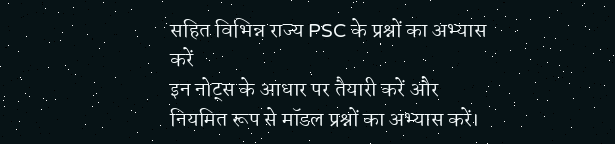सहित विभिन्न राज्य PSC के प्रश्नों का अभ्यास करें
इन नोट्स के आधार पर तैयारी करें और नियमित रूप से मॉडल प्रश्नों का अभ्यास करें।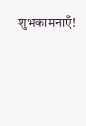शुभकामनाएँ!